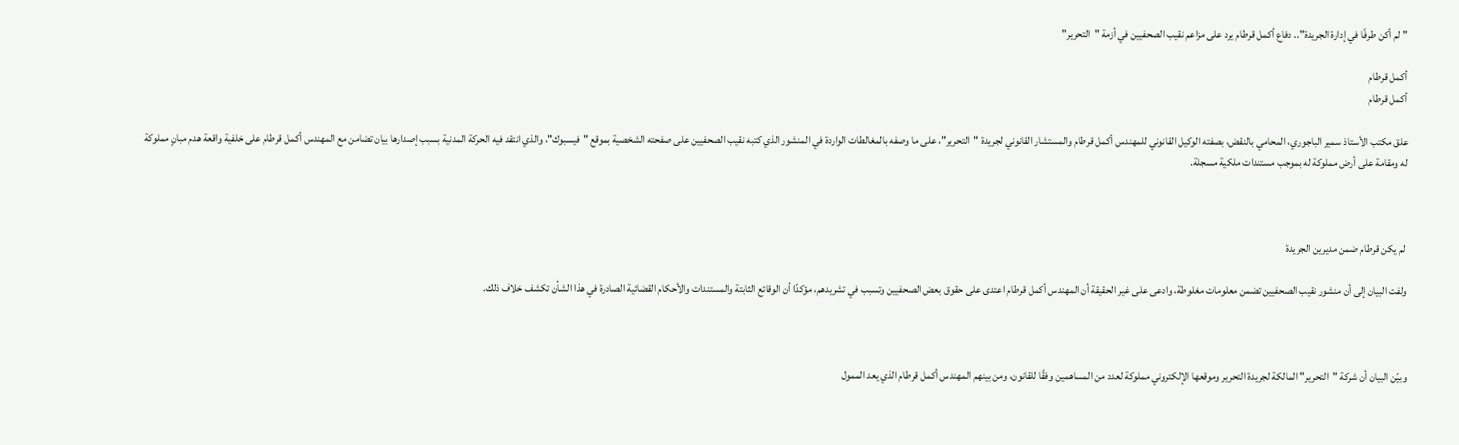"لم أكن طرفًا في إدارة الجريدة".. دفاع أكمل قرطام يرد على مزاعم نقيب الصحفيين في أزمة "التحرير"

أكمل قرطام
أكمل قرطام

علق مكتب الأستاذ سمير الباجوري، المحامي بالنقض، بصفته الوكيل القانوني للمهندس أكمل قرطام والمستشار القانوني لجريدة "التحرير"، على ما وصفه بالمغالطات الواردة في المنشور الذي كتبه نقيب الصحفيين على صفحته الشخصية بموقع "فيسبوك"، والذي انتقد فيه الحركة المدنية بسبب إصدارها بيان تضامن مع المهندس أكمل قرطام على خلفية واقعة هدم مبانٍ مملوكة له ومقامة على أرض مملوكة له بموجب مستندات ملكية مسجلة.



 لم يكن قرطام ضمن مديرين الجريدة

ولفت البيان إلى أن منشور نقيب الصحفيين تضمن معلومات مغلوطة، وادعى على غير الحقيقة أن المهندس أكمل قرطام اعتدى على حقوق بعض الصحفيين وتسبب في تشريدهم، مؤكدًا أن الوقائع الثابتة والمستندات والأحكام القضائية الصادرة في هذا الشأن تكشف خلاف ذلك.



وبيّن البيان أن شركة "التحرير" المالكة لجريدة التحرير وموقعها الإلكتروني مملوكة لعدد من المساهمين وفقًا للقانون، ومن بينهم المهندس أكمل قرطام الذي يعد الممول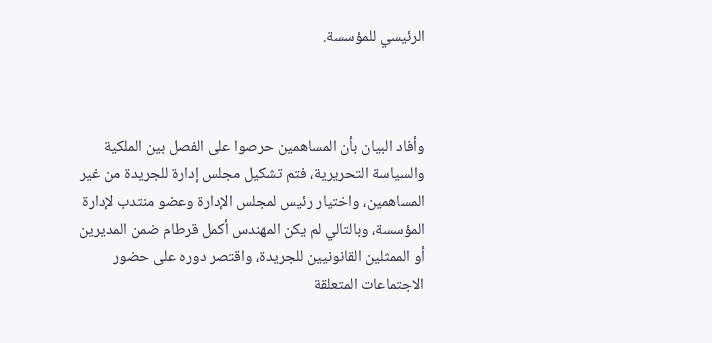الرئيسي للمؤسسة.



وأفاد البيان بأن المساهمين حرصوا على الفصل بين الملكية والسياسة التحريرية، فتم تشكيل مجلس إدارة للجريدة من غير المساهمين، واختيار رئيس لمجلس الإدارة وعضو منتدب لإدارة المؤسسة، وبالتالي لم يكن المهندس أكمل قرطام ضمن المديرين أو الممثلين القانونيين للجريدة، واقتصر دوره على حضور الاجتماعات المتعلقة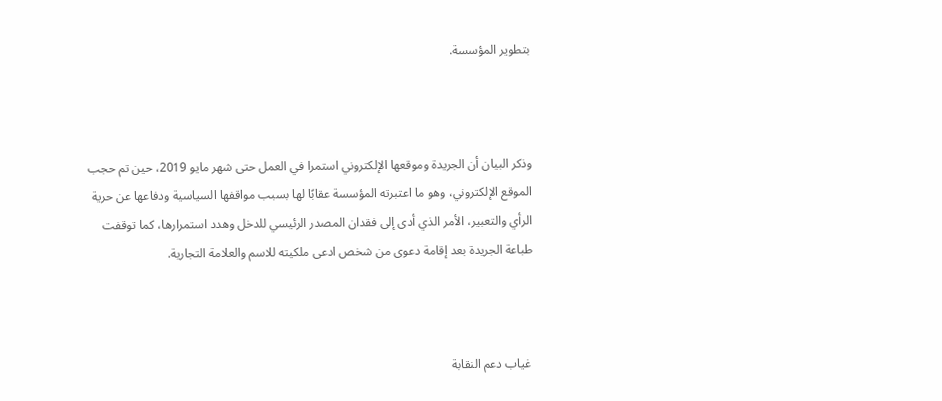بتطوير المؤسسة.



وذكر البيان أن الجريدة وموقعها الإلكتروني استمرا في العمل حتى شهر مايو 2019، حين تم حجب الموقع الإلكتروني، وهو ما اعتبرته المؤسسة عقابًا لها بسبب مواقفها السياسية ودفاعها عن حرية الرأي والتعبير، الأمر الذي أدى إلى فقدان المصدر الرئيسي للدخل وهدد استمرارها، كما توقفت طباعة الجريدة بعد إقامة دعوى من شخص ادعى ملكيته للاسم والعلامة التجارية.



 غياب دعم النقابة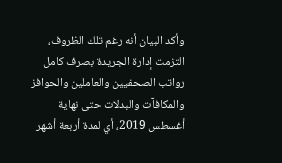وأكد البيان أنه رغم تلك الظروف، التزمت إدارة الجريدة بصرف كامل رواتب الصحفيين والعاملين والحوافز والمكافآت والبدلات حتى نهاية أغسطس 2019، أي لمدة أربعة أشهر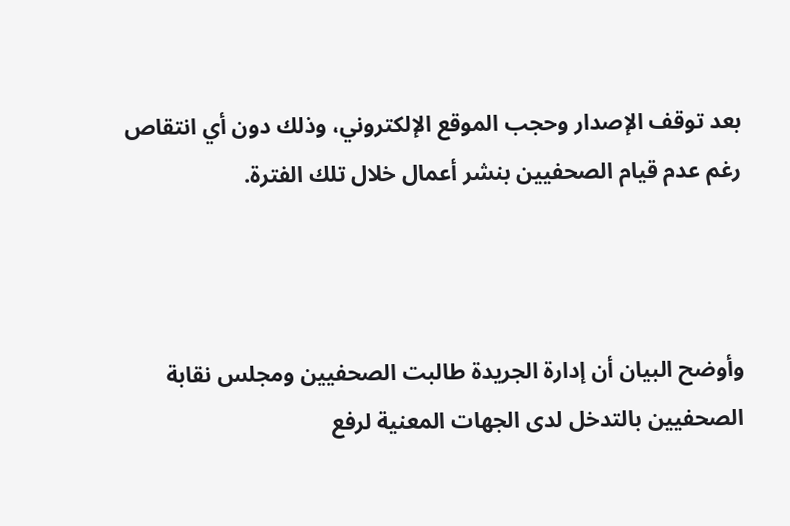بعد توقف الإصدار وحجب الموقع الإلكتروني، وذلك دون أي انتقاص رغم عدم قيام الصحفيين بنشر أعمال خلال تلك الفترة.



وأوضح البيان أن إدارة الجريدة طالبت الصحفيين ومجلس نقابة الصحفيين بالتدخل لدى الجهات المعنية لرفع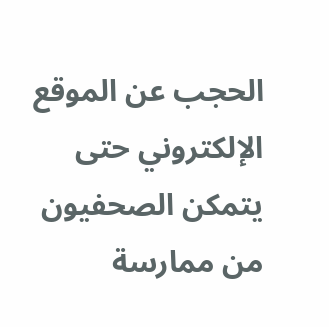الحجب عن الموقع الإلكتروني حتى يتمكن الصحفيون من ممارسة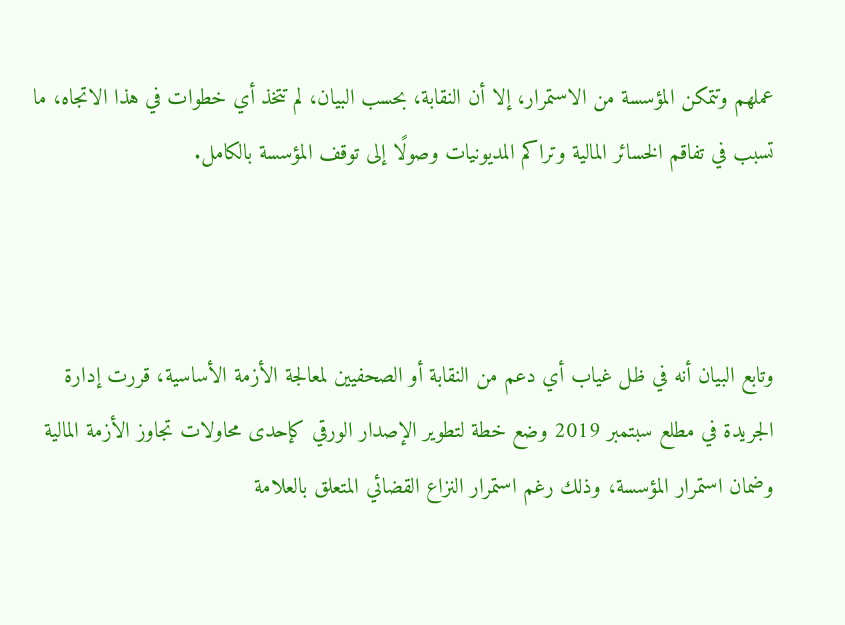عملهم وتتمكن المؤسسة من الاستمرار، إلا أن النقابة، بحسب البيان، لم تتخذ أي خطوات في هذا الاتجاه، ما تسبب في تفاقم الخسائر المالية وتراكم المديونيات وصولًا إلى توقف المؤسسة بالكامل.



وتابع البيان أنه في ظل غياب أي دعم من النقابة أو الصحفيين لمعالجة الأزمة الأساسية، قررت إدارة الجريدة في مطلع سبتمبر 2019 وضع خطة لتطوير الإصدار الورقي كإحدى محاولات تجاوز الأزمة المالية وضمان استمرار المؤسسة، وذلك رغم استمرار النزاع القضائي المتعلق بالعلامة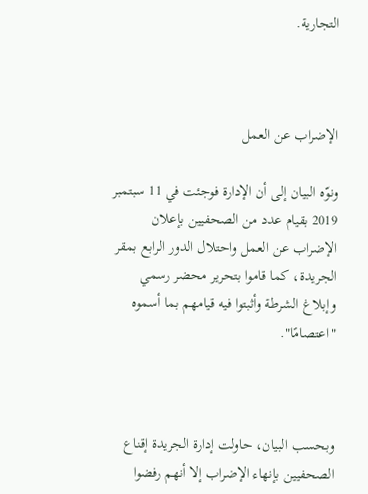التجارية.



الإضراب عن العمل

ونوّه البيان إلى أن الإدارة فوجئت في 11 سبتمبر 2019 بقيام عدد من الصحفيين بإعلان الإضراب عن العمل واحتلال الدور الرابع بمقر الجريدة، كما قاموا بتحرير محضر رسمي وإبلاغ الشرطة وأثبتوا فيه قيامهم بما أسموه "اعتصامًا".



وبحسب البيان، حاولت إدارة الجريدة إقناع الصحفيين بإنهاء الإضراب إلا أنهم رفضوا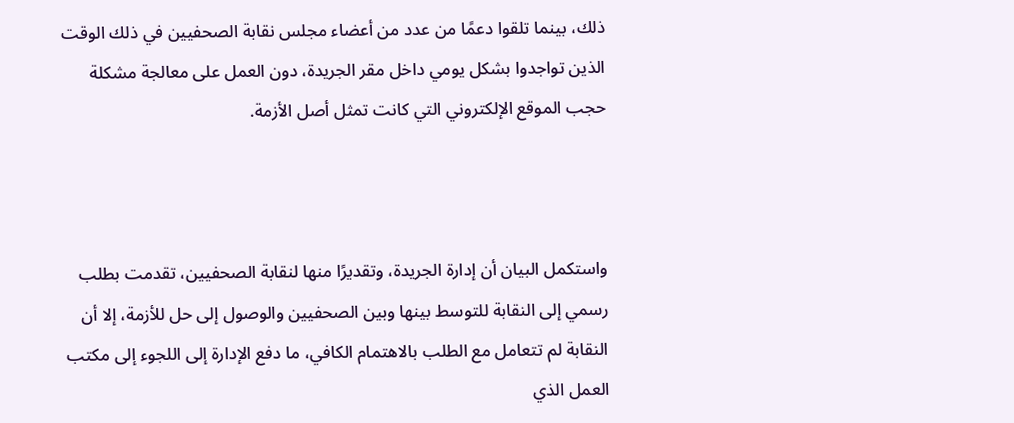ذلك، بينما تلقوا دعمًا من عدد من أعضاء مجلس نقابة الصحفيين في ذلك الوقت الذين تواجدوا بشكل يومي داخل مقر الجريدة، دون العمل على معالجة مشكلة حجب الموقع الإلكتروني التي كانت تمثل أصل الأزمة.



واستكمل البيان أن إدارة الجريدة، وتقديرًا منها لنقابة الصحفيين، تقدمت بطلب رسمي إلى النقابة للتوسط بينها وبين الصحفيين والوصول إلى حل للأزمة، إلا أن النقابة لم تتعامل مع الطلب بالاهتمام الكافي، ما دفع الإدارة إلى اللجوء إلى مكتب العمل الذي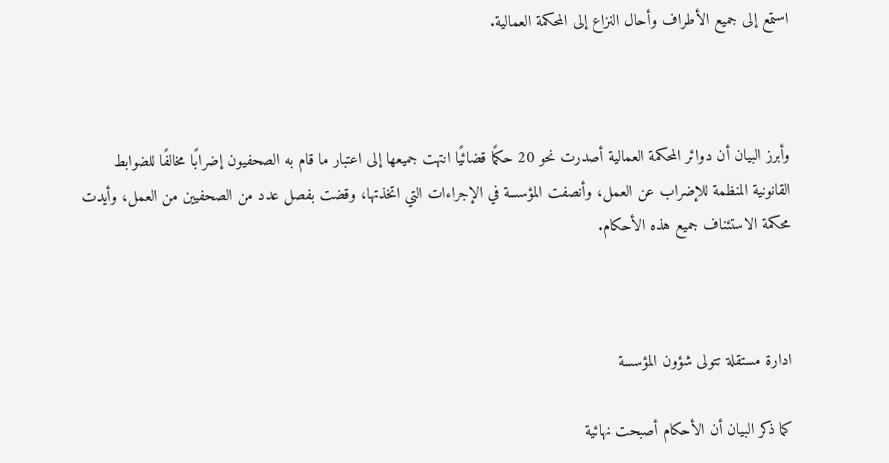استمع إلى جميع الأطراف وأحال النزاع إلى المحكمة العمالية.



وأبرز البيان أن دوائر المحكمة العمالية أصدرت نحو 20 حكمًا قضائيًا انتهت جميعها إلى اعتبار ما قام به الصحفيون إضرابًا مخالفًا للضوابط القانونية المنظمة للإضراب عن العمل، وأنصفت المؤسسة في الإجراءات التي اتخذتها، وقضت بفصل عدد من الصحفيين من العمل، وأيدت محكمة الاستئناف جميع هذه الأحكام.



ادارة مستقلة تتولى شؤون المؤسسة

كما ذكر البيان أن الأحكام أصبحت نهائية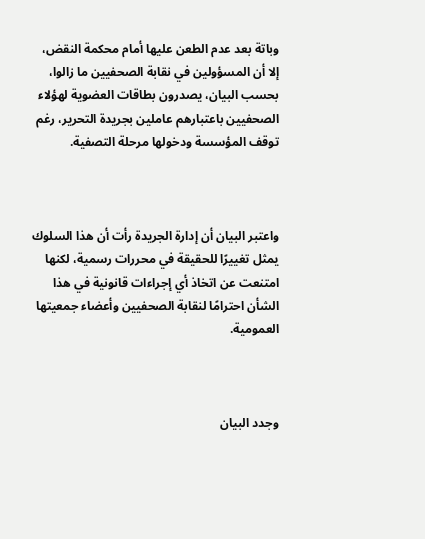وباتة بعد عدم الطعن عليها أمام محكمة النقض، إلا أن المسؤولين في نقابة الصحفيين ما زالوا، بحسب البيان، يصدرون بطاقات العضوية لهؤلاء الصحفيين باعتبارهم عاملين بجريدة التحرير، رغم توقف المؤسسة ودخولها مرحلة التصفية.



واعتبر البيان أن إدارة الجريدة رأت أن هذا السلوك يمثل تغييرًا للحقيقة في محررات رسمية، لكنها امتنعت عن اتخاذ أي إجراءات قانونية في هذا الشأن احترامًا لنقابة الصحفيين وأعضاء جمعيتها العمومية.



وجدد البيان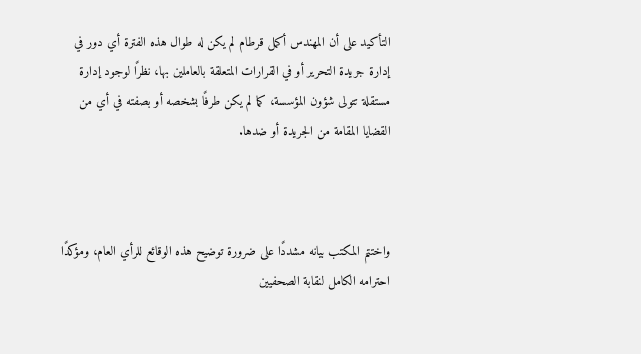التأكيد على أن المهندس أكمل قرطام لم يكن له طوال هذه الفترة أي دور في إدارة جريدة التحرير أو في القرارات المتعلقة بالعاملين بها، نظرًا لوجود إدارة مستقلة تتولى شؤون المؤسسة، كما لم يكن طرفًا بشخصه أو بصفته في أي من القضايا المقامة من الجريدة أو ضدها.



واختتم المكتب بيانه مشددًا على ضرورة توضيح هذه الوقائع للرأي العام، ومؤكدًا احترامه الكامل لنقابة الصحفيين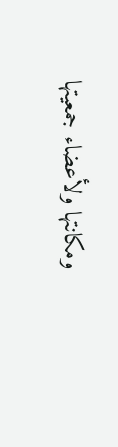ومكانتها ولأعضاء جمعيتها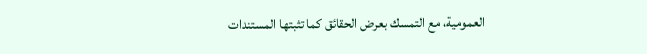العمومية، مع التمسك بعرض الحقائق كما تثبتها المستندات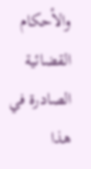والأحكام القضائية الصادرة في هذا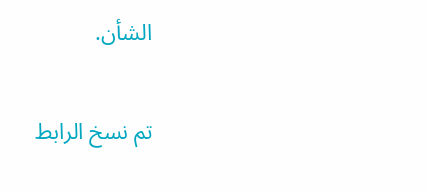الشأن.

تم نسخ الرابط